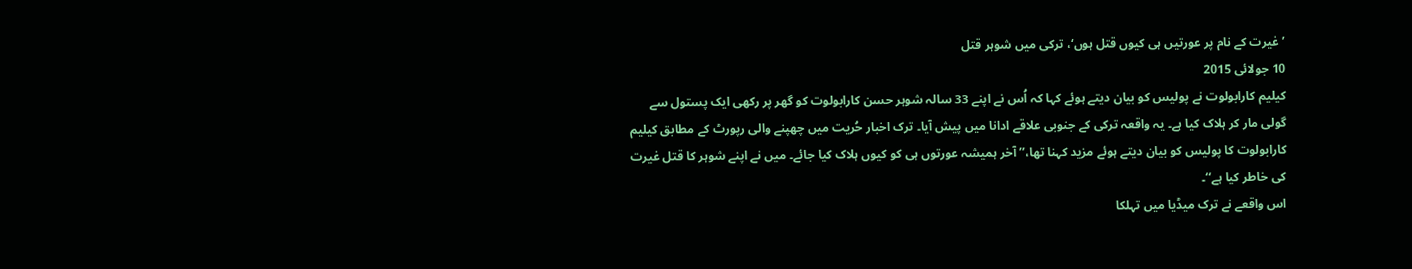’غیرت کے نام پر عورتیں ہی کیوں قتل ہوں‘، ترکی میں شوہر قتل
10 جولائی 2015
کیلیم کارابولوت نے پولیس کو بیان دیتے ہوئے کہا کہ اُس نے اپنے 33 سالہ شوہر حسن کارابولوت کو گھر پر رکھی ایک پستول سے گولی مار کر ہلاک کیا ہے۔ یہ واقعہ ترکی کے جنوبی علاقے ادانا میں پیش آیا۔ ترک اخبار حُریت میں چھپنے والی رپورٹ کے مطابق کیلیم کارابولوت کا پولیس کو بیان دیتے ہوئے مزید کہنا تھا،’’ آخر ہمیشہ عورتوں ہی کو کیوں ہلاک کیا جائے۔ میں نے اپنے شوہر کا قتل غیرت کی خاطر کیا ہے‘‘۔
اس واقعے نے ترک میڈیا میں تہلکا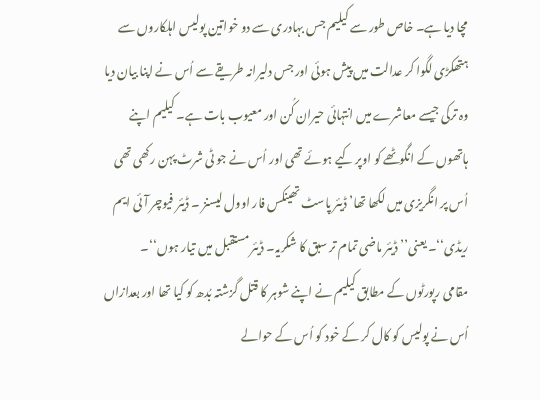مچا دیا ہے۔ خاص طور سے کیلیم جس بہادری سے دو خواتین پولیس اہلکاروں سے ہتھکڑی لگوا کر عدالت میں پیش ہوئی اور جس دلیرانہ طریقے سے اُس نے اپنا بیان دیا وہ ترکی جیسے معاشرے میں انتہائی حیران کُن اور معیوب بات ہے۔ کیلیم اپنے ہاتھوں کے انگوٹھے کو اوپر کیے ہوئے تھی اور اُس نے جو ٹی شرٹ پہن رکھی تھی اُس پر انگریزی میں لکھا تھا’ ڈیئر پاسٹ تھینکس فار اوول لیسنز ۔ ڈیئر فیوچر آئی ایم ریڈی‘‘۔ یعنی’’ ڈیئر ماضی تمام تر سبق کا شکریہ۔ ڈیئر مستقبل میں تیار ہوں‘‘۔
مقامی رپورٹوں کے مطابق کیلیم نے اپنے شوہر کا قتل گزشتہ بُدھ کو کیا تھا اور بعدازاں اُس نے پولیس کو کال کر کے خود کو اُس کے حوالے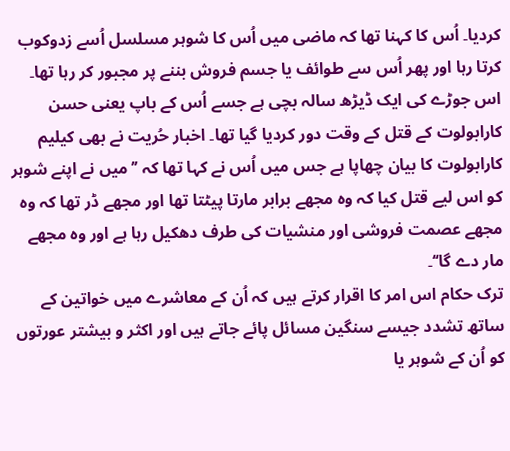کردیا۔ اُس کا کہنا تھا کہ ماضی میں اُس کا شوہر مسلسل اُسے زدوکوب کرتا رہا اور پھر اُس سے طوائف یا جسم فروش بننے پر مجبور کر رہا تھا۔
اس جوڑے کی ایک ڈیڑھ سالہ بچی ہے جسے اُس کے باپ یعنی حسن کارابولوت کے قتل کے وقت دور کردیا گیا تھا۔ اخبار حُریت نے بھی کیلیم کارابولوت کا بیان چھاپا ہے جس میں اُس نے کہا تھا کہ ’’میں نے اپنے شوہر کو اس لیے قتل کیا کہ وہ مجھے برابر مارتا پیٹتا تھا اور مجھے ڈر تھا کہ وہ مجھے عصمت فروشی اور منشیات کی طرف دھکیل رہا ہے اور وہ مجھے مار دے گا‘‘۔
ترک حکام اس امر کا اقرار کرتے ہیں کہ اُن کے معاشرے میں خواتین کے ساتھ تشدد جیسے سنگین مسائل پائے جاتے ہیں اور اکثر و بیشتر عورتوں کو اُن کے شوہر یا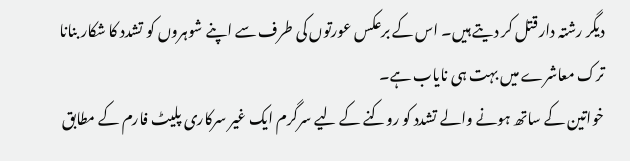دیگر رشتہ دار قتل کر دیتے ہیں۔ اس کے برعکس عورتوں کی طرف سے اپنے شوہروں کو تشدد کا شکار بنانا ترک معاشرے میں بہت ہی نایاب ہے۔
خواتین کے ساتھ ہونے والے تشدد کو روکنے کے لیے سرگرم ایک غیر سرکاری پلیٹ فارم کے مطابق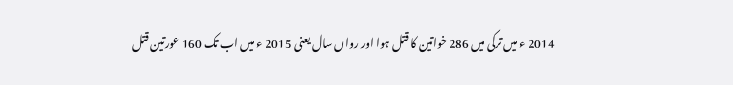2014 ء میں ترکی میں 286 خواتین کا قتل ہوا اور رواں سال یعنی 2015 ء میں اب تک 160 عورتین قتل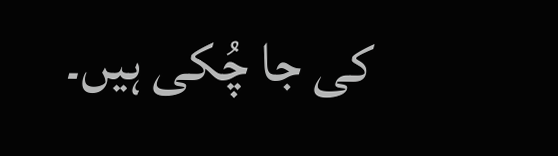کی جا چُکی ہیں۔